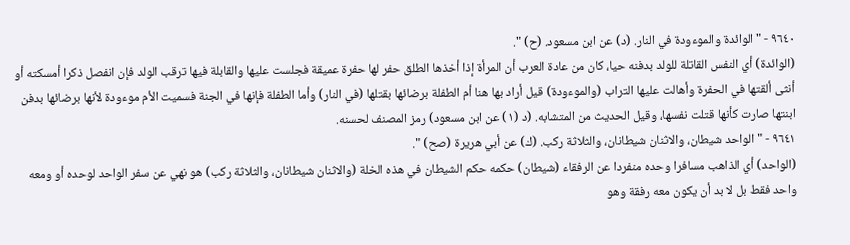٩٦٤٠ - " الوائدة والموءودة في النار. (د) عن ابن مسعود. (ح) ".
(الوائدة) أي النفس القاتلة للولد بدفنه حيا، كان من عادة العرب أن المرأة إذا أخذها الطلق حفر لها حفرة عميقة فجلست عليها والقابلة فيها ترقب الولد فإن انفصل ذكرا أمسكته أو أنثى ألقتها في الحفرة وأهالت عليها التراب (والموءودة) قيل أراد بها هنا أم الطفلة برضائها بقتلها (في النار) وأما الطفلة فإنها في الجنة فسميت الأم موءودة لأنها برضائها بدفن ابنتها صارت كأنها قتلت نفسها، وقيل الحديث من المتشابه. (د (١) عن ابن مسعود) رمز المصنف لحسنه.
٩٦٤١ - "الواحد شيطان، والاثنان شيطانان، والثلاثة ركب. (ك) عن أبي هريرة (صح) ".
(الواحد) أي الذاهب مسافرا وحده منفردا عن الرفقاء (شيطان) حكمه حكم الشيطان في هذه الخلة (والاثنان شيطانان، والثلاثة ركب) هو نهي عن سفر الواحد لوحده أو ومعه واحد فقط بل لا بد أن يكون معه رفقة وهو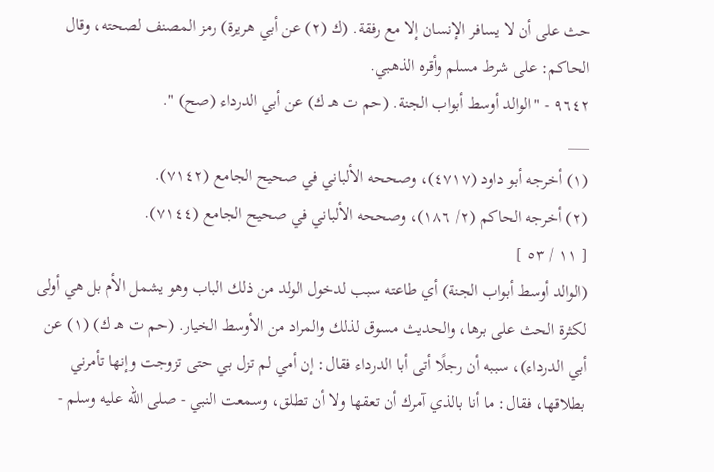حث على أن لا يسافر الإنسان إلا مع رفقة. (ك (٢) عن أبي هريرة) رمز المصنف لصحته، وقال الحاكم: على شرط مسلم وأقره الذهبي.
٩٦٤٢ - "الوالد أوسط أبواب الجنة. (حم ت هـ ك) عن أبي الدرداء (صح) ".
___
(١) أخرجه أبو داود (٤٧١٧)، وصححه الألباني في صحيح الجامع (٧١٤٢).
(٢) أخرجه الحاكم (٢/ ١٨٦)، وصححه الألباني في صحيح الجامع (٧١٤٤).
[ ١١ / ٥٣ ]
(الوالد أوسط أبواب الجنة) أي طاعته سبب لدخول الولد من ذلك الباب وهو يشمل الأم بل هي أولى لكثرة الحث على برها، والحديث مسوق لذلك والمراد من الأوسط الخيار. (حم ت هـ ك) (١) عن أبي الدرداء)، سببه أن رجلًا أتى أبا الدرداء فقال: إن أمي لم تزل بي حتى تزوجت وإنها تأمرني بطلاقها، فقال: ما أنا بالذي آمرك أن تعقها ولا أن تطلق، وسمعت النبي - صلى الله عليه وسلم -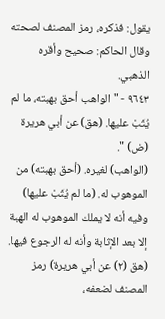يقول: فذكره، رمز المصنف لصحته وقال الحاكم: صحيح وأقره الذهبي.
٩٦٤٣ - "الواهب أحق بهبته، ما لم يُثَبْ عليها. (هق) عن أبي هريرة (ض) ".
(الواهب) لغيره. (أحق بهبته) من الموهوب له. (ما لم يُثَبْ عليها) وفيه أنه لا يملك الموهوب له الهبة إلا بعد الإثابة وأنه له الرجوع فيها. (هق (٢) عن أبي هريرة) رمز المصنف لضعفه،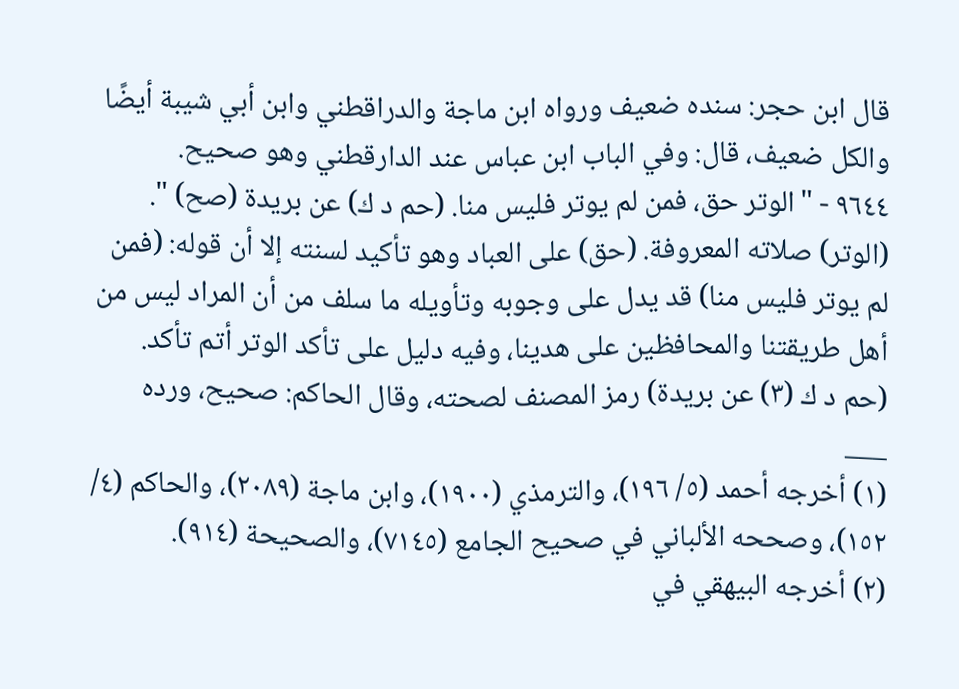قال ابن حجر: سنده ضعيف ورواه ابن ماجة والدراقطني وابن أبي شيبة أيضًا والكل ضعيف، قال: وفي الباب ابن عباس عند الدارقطني وهو صحيح.
٩٦٤٤ - "الوتر حق، فمن لم يوتر فليس منا. (حم د ك) عن بريدة (صح) ".
(الوتر) صلاته المعروفة. (حق) على العباد وهو تأكيد لسنته إلا أن قوله: (فمن لم يوتر فليس منا) قد يدل على وجوبه وتأويله ما سلف من أن المراد ليس من أهل طريقتنا والمحافظين على هدينا، وفيه دليل على تأكد الوتر أتم تأكد.
(حم د ك (٣) عن بريدة) رمز المصنف لصحته، وقال الحاكم: صحيح، ورده
___
(١) أخرجه أحمد (٥/ ١٩٦)، والترمذي (١٩٠٠)، وابن ماجة (٢٠٨٩)، والحاكم (٤/ ١٥٢)، وصححه الألباني في صحيح الجامع (٧١٤٥)، والصحيحة (٩١٤).
(٢) أخرجه البيهقي في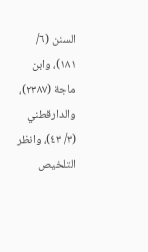السنن (٦/ ١٨١)، وابن ماجة (٢٣٨٧)، والدارقطني (٣/ ٤٣)، وانظر التلخيص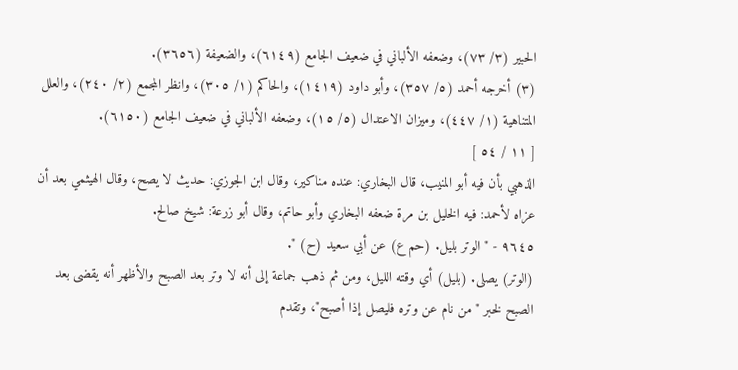الحبير (٣/ ٧٣)، وضعفه الألباني في ضعيف الجامع (٦١٤٩)، والضعيفة (٣٦٥٦).
(٣) أخرجه أحمد (٥/ ٣٥٧)، وأبو داود (١٤١٩)، والحاكم (١/ ٣٠٥)، وانظر المجمع (٢/ ٢٤٠)، والعلل المتناهية (١/ ٤٤٧)، وميزان الاعتدال (٥/ ١٥)، وضعفه الألباني في ضعيف الجامع (٦١٥٠).
[ ١١ / ٥٤ ]
الذهبي بأن فيه أبو المنيب، قال البخاري: عنده مناكير، وقال ابن الجوزي: حديث لا يصح، وقال الهيثمي بعد أن عزاه لأحمد: فيه الخليل بن مرة ضعفه البخاري وأبو حاتم، وقال أبو زرعة: شيخ صالح.
٩٦٤٥ - "الوتر بليل. (حم ع) عن أبي سعيد (ح) ".
(الوتر) يصلى. (بليل) أي وقته الليل، ومن ثم ذهب جماعة إلى أنه لا وتر بعد الصبح والأظهر أنه يقضى بعد الصبح لخبر "من نام عن وتره فليصل إذا أصبح"، وتقدم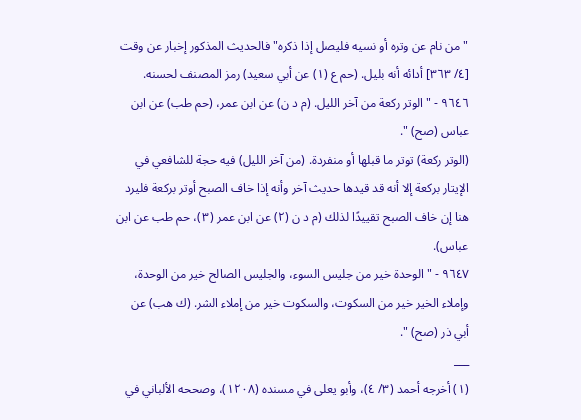"من نام عن وتره أو نسيه فليصل إذا ذكره" فالحديث المذكور إخبار عن وقت [٤/ ٣٦٣] أدائه أنه بليل. (حم ع (١) عن أبي سعيد) رمز المصنف لحسنه.
٩٦٤٦ - "الوتر ركعة من آخر الليل. (م د ن) عن ابن عمر، (حم طب) عن ابن عباس (صح) ".
(الوتر ركعة) توتر ما قبلها أو منفردة. (من آخر الليل) فيه حجة للشافعي في الإيتار بركعة إلا أنه قد قيدها حديث آخر وأنه إذا خاف الصبح أوتر بركعة فليرد هنا إن خاف الصبح تقييدًا لذلك (م د ن (٢) عن ابن عمر (٣)، حم طب عن ابن عباس).
٩٦٤٧ - "الوحدة خير من جليس السوء، والجليس الصالح خير من الوحدة، وإملاء الخير خير من السكوت، والسكوت خير من إملاء الشر. (ك هب) عن أبي ذر (صح) ".
___
(١) أخرجه أحمد (٣/ ٤)، وأبو يعلى في مسنده (١٢٠٨)، وصححه الألباني في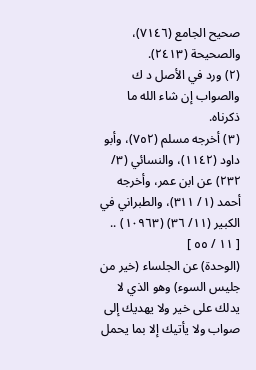صحيح الجامع (٧١٤٦)، والصحيحة (٢٤١٣).
(٢) ورد في الأصل د ك والصواب إن شاء الله ما ذكرناه.
(٣) أخرجه مسلم (٧٥٢)، وأبو داود (١١٤٢)، والنسائي (٣/ ٢٣٢) عن ابن عمر، وأخرجه أحمد (١/ ٣١١)، والطبراني في الكبير (١١/ ٣٦) (١٠٩٦٣) ..
[ ١١ / ٥٥ ]
(الوحدة) عن الجلساء (خير من جليس السوء) وهو الذي لا يدلك على خير ولا يهديك إلى صواب ولا يأتيك إلا بما يحمل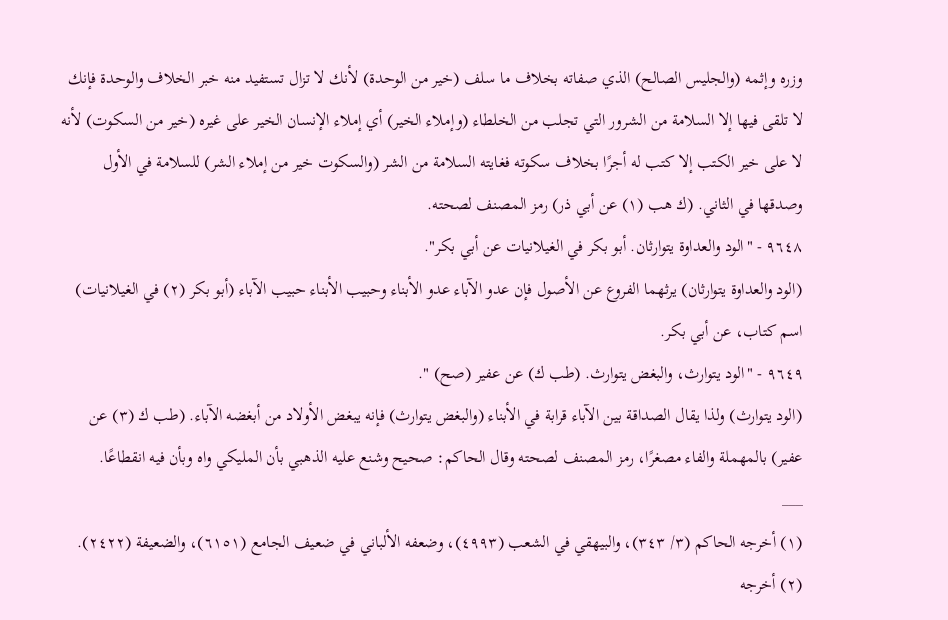وزره وإثمه (والجليس الصالح) الذي صفاته بخلاف ما سلف (خير من الوحدة) لأنك لا تزال تستفيد منه خبر الخلاف والوحدة فإنك لا تلقى فيها إلا السلامة من الشرور التي تجلب من الخلطاء (وإملاء الخير) أي إملاء الإنسان الخير على غيره (خير من السكوت) لأنه لا على خير الكتب إلا كتب له أجرًا بخلاف سكوته فغايته السلامة من الشر (والسكوت خير من إملاء الشر) للسلامة في الأول وصدقها في الثاني. (ك هب (١) عن أبي ذر) رمز المصنف لصحته.
٩٦٤٨ - "الود والعداوة يتوارثان. أبو بكر في الغيلانيات عن أبي بكر".
(الود والعداوة يتوارثان) يرثهما الفروع عن الأصول فإن عدو الآباء عدو الأبناء وحبيب الأبناء حبيب الآباء (أبو بكر (٢) في الغيلانيات) اسم كتاب، عن أبي بكر.
٩٦٤٩ - "الود يتوارث، والبغض يتوارث. (طب ك) عن عفير (صح) ".
(الود يتوارث) ولذا يقال الصداقة بين الآباء قرابة في الأبناء (والبغض يتوارث) فإنه يبغض الأولاد من أبغضه الآباء. (طب ك (٣) عن عفير) بالمهملة والفاء مصغرًا، رمز المصنف لصحته وقال الحاكم: صحيح وشنع عليه الذهبي بأن المليكي واه وبأن فيه انقطاعًا.
___
(١) أخرجه الحاكم (٣/ ٣٤٣)، والبيهقي في الشعب (٤٩٩٣)، وضعفه الألباني في ضعيف الجامع (٦١٥١)، والضعيفة (٢٤٢٢).
(٢) أخرجه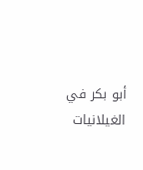أبو بكر في الغيلانيات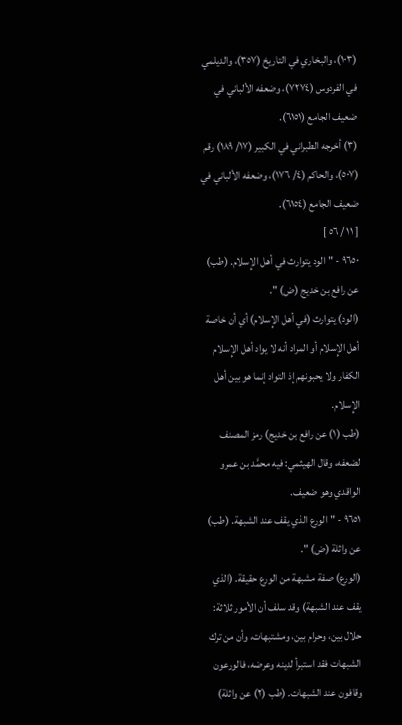(١٠٣)، والبخاري في التاريخ (٣٥٧)، والديلمي في الفردوس (٧٢٧٤)، وضعفه الألباني في ضعيف الجامع (٦١٥١).
(٣) أخرجه الطبراني في الكبير (١٧/ ١٨٩) رقم (٥٠٧)، والحاكم (٤/ ١٧٦)، وضعفه الألباني في ضعيف الجامع (٦١٥٤).
[ ١١ / ٥٦ ]
٩٦٥٠ - "الود يتوارث في أهل الإِسلام. (طب) عن رافع بن خديج (ض) ".
(الود) يتوارث (في أهل الإِسلام) أي أن خاصة أهل الإِسلام أو المراد أنه لا يواد أهل الإِسلام الكفار ولا يحبونهم إذ التواد إنما هو بين أهل الإِسلام.
(طب (١) عن رافع بن خديج) رمز المصنف لضعفه، وقال الهيثمي: فيه محمَّد بن عمرو الواقدي وهو ضعيف.
٩٦٥١ - "الورع الذي يقف عند الشبهة. (طب) عن واثلة (ض) ".
(الورع) صفة مشبهة من الورع حقيقة. (الذي يقف عند الشبهة) وقد سلف أن الأمور ثلاثة: حلال بين، وحرام بين، ومشتبهات، وأن من ترك الشبهات فقد استبرأ لدينه وعرضه، فالورعون وقافون عند الشبهات. (طب (٢) عن واثلة)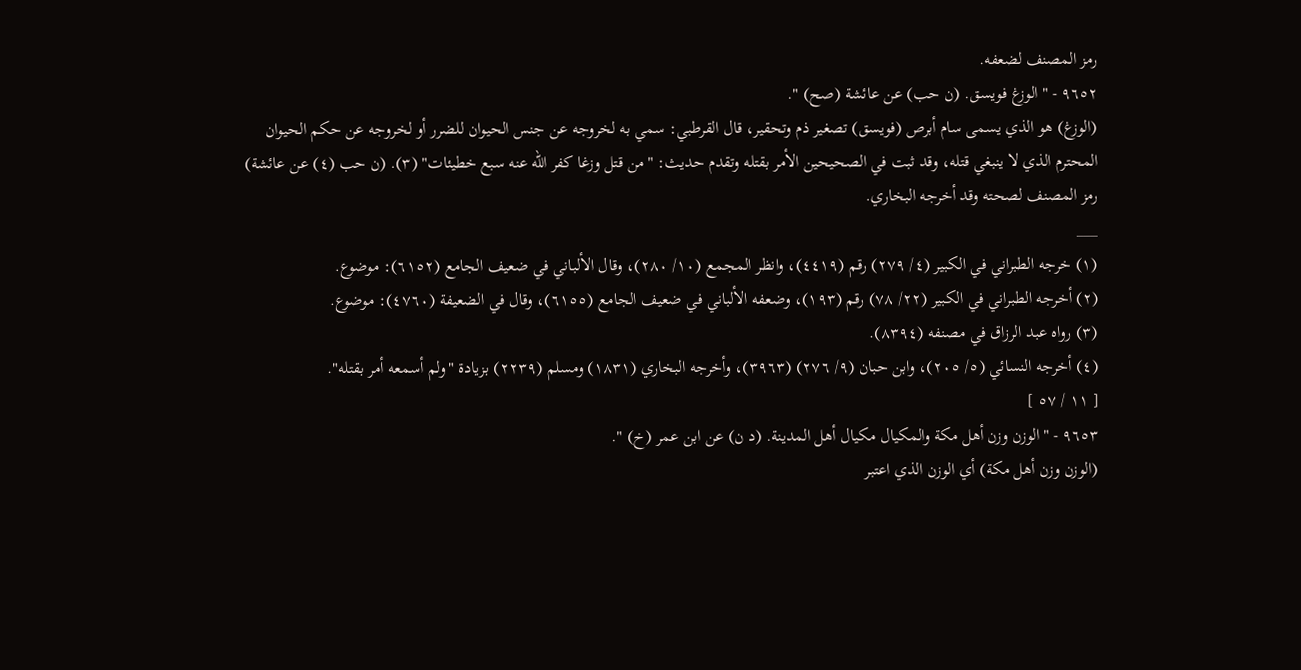رمز المصنف لضعفه.
٩٦٥٢ - "الوزغ فويسق. (ن حب) عن عائشة (صح) ".
(الوزغ) هو الذي يسمى سام أبرص (فويسق) تصغير ذم وتحقير، قال القرطبي: سمي به لخروجه عن جنس الحيوان للضرر أو لخروجه عن حكم الحيوان المحترم الذي لا ينبغي قتله، وقد ثبت في الصحيحين الأمر بقتله وتقدم حديث: "من قتل وزغا كفر الله عنه سبع خطيئات" (٣). (ن حب (٤) عن عائشة) رمز المصنف لصحته وقد أخرجه البخاري.
___
(١) خرجه الطبراني في الكبير (٤/ ٢٧٩) رقم (٤٤١٩)، وانظر المجمع (١٠/ ٢٨٠)، وقال الألباني في ضعيف الجامع (٦١٥٢): موضوع.
(٢) أخرجه الطبراني في الكبير (٢٢/ ٧٨) رقم (١٩٣)، وضعفه الألباني في ضعيف الجامع (٦١٥٥)، وقال في الضعيفة (٤٧٦٠): موضوع.
(٣) رواه عبد الرزاق في مصنفه (٨٣٩٤).
(٤) أخرجه النسائي (٥/ ٢٠٥)، وابن حبان (٩/ ٢٧٦) (٣٩٦٣)، وأخرجه البخاري (١٨٣١) ومسلم (٢٢٣٩) بزيادة "ولم أسمعه أمر بقتله".
[ ١١ / ٥٧ ]
٩٦٥٣ - "الوزن وزن أهل مكة والمكيال مكيال أهل المدينة. (د ن) عن ابن عمر (خ) ".
(الوزن وزن أهل مكة) أي الوزن الذي اعتبر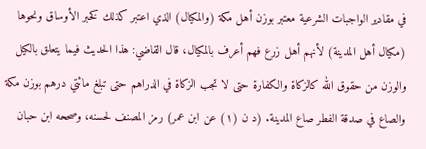في مقادير الواجبات الشرعية معتبر بوزن أهل مكة (والمكيال) الذي اعتبر كذلك كخبر الأوساق ونحوها (مكيال أهل المدينة) لأنهم أهل زرع فهم أعرف بالمكيال، قال القاضي: هذا الحديث فيما يتعلق بالكيل والوزن من حقوق الله كالزكاة والكفارة حتى لا تجب الزكاة في الدراهم حتى تبلغ مائتي درهم بوزن مكة والصاع في صدقة الفطر صاع المدينة. (د ن (١) عن ابن عمر) رمز المصنف لحسنه، وصححه ابن حبان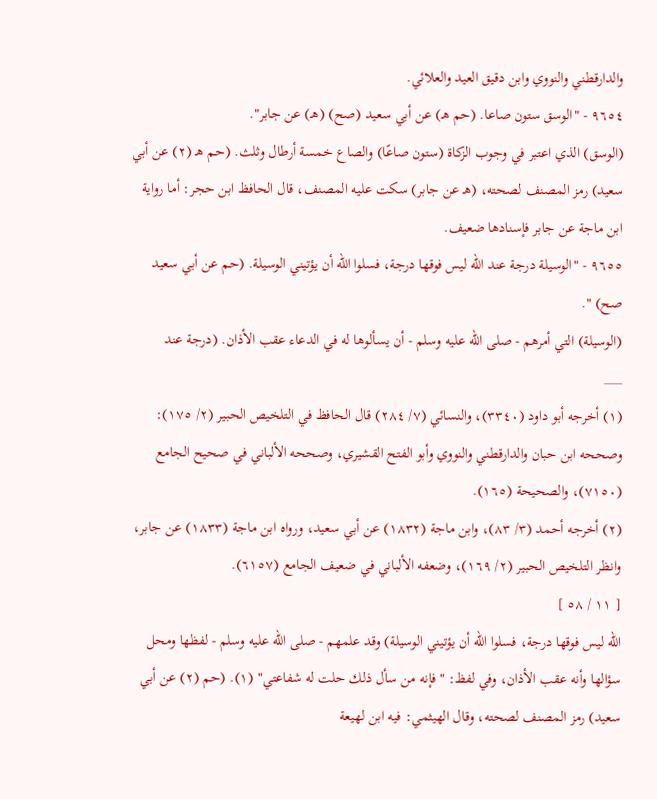والدارقطني والنووي وابن دقيق العيد والعلائي.
٩٦٥٤ - "الوسق ستون صاعا. (حم هـ) عن أبي سعيد (صح) (هـ) عن جابر".
(الوسق) الذي اعتبر في وجوب الزكاة (ستون صاعًا) والصاع خمسة أرطال وثلث. (حم هـ (٢) عن أبي سعيد) رمز المصنف لصحته، (هـ عن جابر) سكت عليه المصنف، قال الحافظ ابن حجر: أما رواية ابن ماجة عن جابر فإسنادها ضعيف.
٩٦٥٥ - "الوسيلة درجة عند الله ليس فوقها درجة، فسلوا الله أن يؤتيني الوسيلة. (حم عن أبي سعيد صح) ".
(الوسيلة) التي أمرهم - صلى الله عليه وسلم - أن يسألوها له في الدعاء عقب الأذان. (درجة عند
___
(١) أخرجه أبو داود (٣٣٤٠)، والنسائي (٧/ ٢٨٤) قال الحافظ في التلخيص الحبير (٢/ ١٧٥): وصححه ابن حبان والدارقطني والنووي وأبو الفتح القشيري، وصححه الألباني في صحيح الجامع (٧١٥٠)، والصحيحة (١٦٥).
(٢) أخرجه أحمد (٣/ ٨٣)، وابن ماجة (١٨٣٢) عن أبي سعيد، ورواه ابن ماجة (١٨٣٣) عن جابر، وانظر التلخيص الحبير (٢/ ١٦٩)، وضعفه الألباني في ضعيف الجامع (٦١٥٧).
[ ١١ / ٥٨ ]
الله ليس فوقها درجة، فسلوا الله أن يؤتيني الوسيلة) وقد علمهم - صلى الله عليه وسلم - لفظها ومحل سؤالها وأنه عقب الأذان، وفي لفظ: "فإنه من سأل ذلك حلت له شفاعتي" (١). (حم (٢) عن أبي سعيد) رمز المصنف لصحته، وقال الهيثمي: فيه ابن لهيعة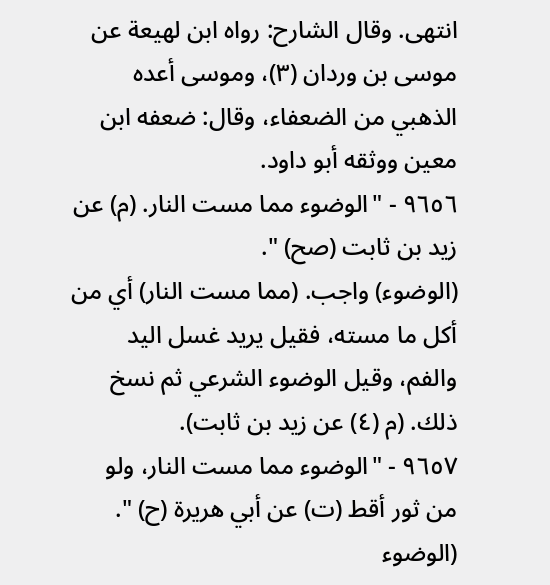انتهى. وقال الشارح: رواه ابن لهيعة عن موسى بن وردان (٣)، وموسى أعده الذهبي من الضعفاء، وقال: ضعفه ابن معين ووثقه أبو داود.
٩٦٥٦ - "الوضوء مما مست النار. (م) عن زيد بن ثابت (صح) ".
(الوضوء) واجب. (مما مست النار) أي من أكل ما مسته، فقيل يريد غسل اليد والفم، وقيل الوضوء الشرعي ثم نسخ ذلك. (م (٤) عن زيد بن ثابت).
٩٦٥٧ - "الوضوء مما مست النار، ولو من ثور أقط (ت) عن أبي هريرة (ح) ".
(الوضوء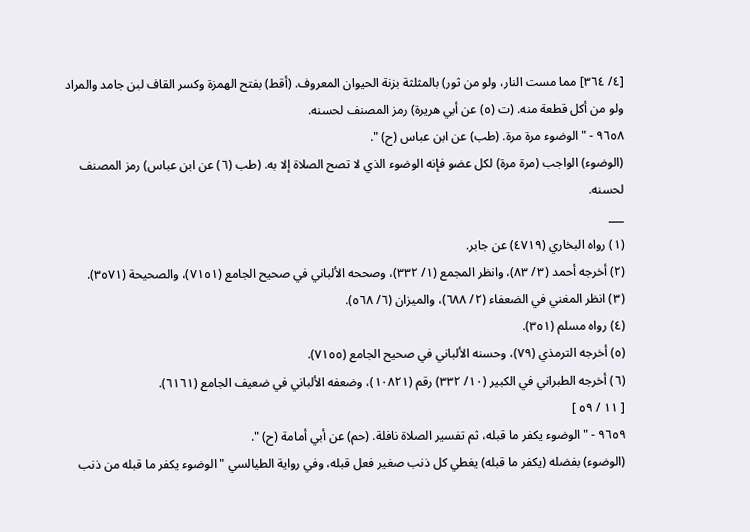[٤/ ٣٦٤] مما مست النار، ولو من ثور) بالمثلثة بزنة الحيوان المعروف. (أقط) بفتح الهمزة وكسر القاف لبن جامد والمراد ولو من أكل قطعة منه. (ت (٥) عن أبي هريرة) رمز المصنف لحسنه.
٩٦٥٨ - "الوضوء مرة مرة. (طب) عن ابن عباس (ح) ".
(الوضوء) الواجب (مرة مرة) لكل عضو فإنه الوضوء الذي لا تصح الصلاة إلا به. (طب (٦) عن ابن عباس) رمز المصنف لحسنه.
___
(١) رواه البخاري (٤٧١٩) عن جابر.
(٢) أخرجه أحمد (٣/ ٨٣)، وانظر المجمع (١/ ٣٣٢)، وصححه الألباني في صحيح الجامع (٧١٥١)، والصحيحة (٣٥٧١).
(٣) انظر المغني في الضعفاء (٢/ ٦٨٨)، والميزان (٦/ ٥٦٨).
(٤) رواه مسلم (٣٥١).
(٥) أخرجه الترمذي (٧٩)، وحسنه الألباني في صحيح الجامع (٧١٥٥).
(٦) أخرجه الطبراني في الكبير (١٠/ ٣٣٢) رقم (١٠٨٢١)، وضعفه الألباني في ضعيف الجامع (٦١٦١).
[ ١١ / ٥٩ ]
٩٦٥٩ - "الوضوء يكفر ما قبله، ثم تفسير الصلاة نافلة. (حم) عن أبي أمامة (ح) ".
(الوضوء) بفضله (يكفر ما قبله) يغطي كل ذنب صغير فعل قبله، وفي رواية الطيالسي "الوضوء يكفر ما قبله من ذنب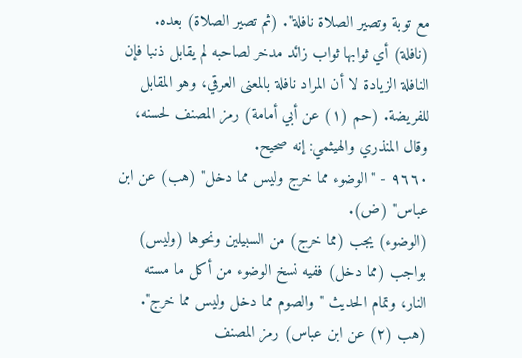مع توبة وتصير الصلاة نافلة". (ثم تصير الصلاة) بعده. (نافلة) أي ثوابها ثواب زائد مدخر لصاحبه لم يقابل ذنبا فإن النافلة الزيادة لا أن المراد نافلة بالمعنى العرقي، وهو المقابل للفريضة. (حم (١) عن أبي أمامة) رمز المصنف لحسنه، وقال المنذري والهيثمي: إنه صحيح.
٩٦٦٠ - "الوضوء مما خرج وليس مما دخل" (هب) عن ابن عباس" (ض).
(الوضوء) يجب (مما خرج) من السبيلين ونحوها (وليس) بواجب (مما دخل) ففيه نسخ الوضوء من أكل ما مسته النار، وتمام الحديث "والصوم مما دخل وليس مما خرج". (هب (٢) عن ابن عباس) رمز المصنف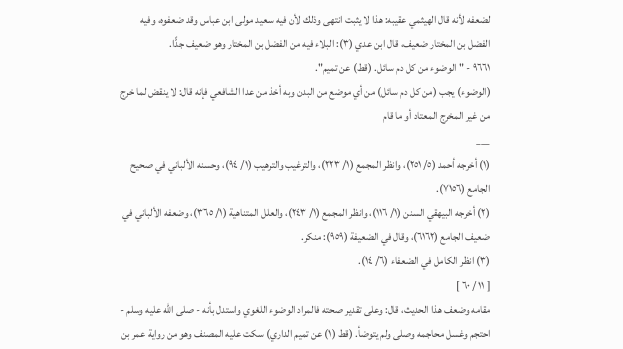لضعفه لأنه قال الهيثمي عقيبه: هذا لا يثبت انتهى وذلك لأن فيه سعيد مولى ابن عباس وقد ضعفوه، وفيه الفضل بن المختار ضعيف، قال ابن عدي (٣): البلاء فيه من الفضل بن المختار وهو ضعيف جدًّا.
٩٦٦١ - "الوضوء من كل دم سائل. (قط) عن تميم".
(الوضوء) يجب (من كل دم سائل) من أي موضع من البدن وبه أخذ من عدا الشافعي فإنه قال: لا ينقض لما خرج من غير المخرج المعتاد أو ما قام
___
(١) أخرجه أحمد (٥/ ٢٥١)، وانظر المجمع (١/ ٢٢٣)، والترغيب والترهيب (١/ ٩٤)، وحسنه الألباني في صحيح الجامع (٧١٥٦).
(٢) أخرجه البيهقي السنن (١/ ١١٦)، وانظر المجمع (١/ ٢٤٣)، والعلل المتناهية (١/ ٣٦٥)، وضعفه الألباني في ضعيف الجامع (٦١٦٢)، وقال في الضعيفة (٩٥٩): منكر.
(٣) انظر الكامل في الضعفاء (٦/ ١٤).
[ ١١ / ٦٠ ]
مقامه وضعف هذا الحديث، قال: وعلى تقدير صحته فالمراد الوضوء اللغوي واستدل بأنه - صلى الله عليه وسلم - احتجم وغسل محاجمه وصلى ولم يتوضأ. (قط (١) عن تميم الداري) سكت عليه المصنف وهو من رواية عمر بن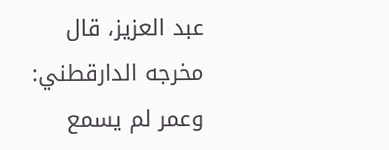عبد العزيز، قال مخرجه الدارقطني: وعمر لم يسمع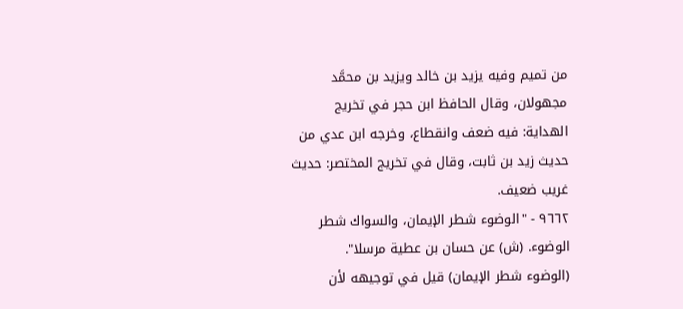من تميم وفيه يزيد بن خالد ويزيد بن محمَّد مجهولان، وقال الحافظ ابن حجر في تخريج الهداية: فيه ضعف وانقطاع، وخرجه ابن عدي من حديث زيد بن ثابت، وقال في تخريج المختصر: حديث غريب ضعيف.
٩٦٦٢ - "الوضوء شطر الإيمان، والسواك شطر الوضوء. (ش) عن حسان بن عطية مرسلا".
(الوضوء شطر الإيمان) قيل في توجيهه لأن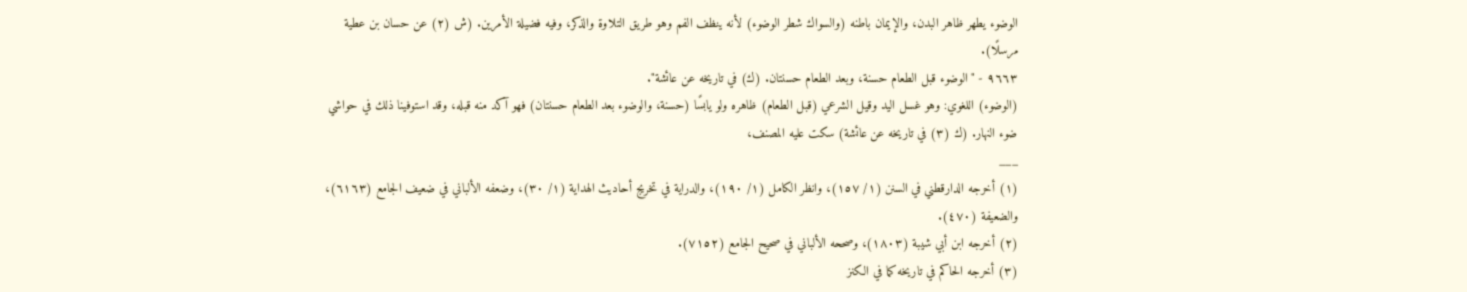الوضوء يطهر ظاهر البدن، والإيمان باطنه (والسواك شطر الوضوء) لأنه ينظف الفم وهو طريق التلاوة والذكر، وفيه فضيلة الأمرين. (ش (٢) عن حسان بن عطية مرسلًا).
٩٦٦٣ - "الوضوء قبل الطعام حسنة، وبعد الطعام حسنتان. (ك) في تاريخه عن عائشة".
(الوضوء) اللغوي: وهو غسل اليد وقيل الشرعي (قبل الطعام) ظاهره ولو يابسًا (حسنة، والوضوء بعد الطعام حسنتان) فهو آكد منه قبله، وقد استوفينا ذلك في حواشي ضوء النهار. (ك (٣) في تاريخه عن عائشة) سكت عليه المصنف،
___
(١) أخرجه الدارقطني في السنن (١/ ١٥٧)، وانظر الكامل (١/ ١٩٠)، والدراية في تخريج أحاديث الهداية (١/ ٣٠)، وضعفه الألباني في ضعيف الجامع (٦١٦٣)، والضعيفة (٤٧٠).
(٢) أخرجه ابن أبي شيبة (١٨٠٣)، وصححه الألباني في صحيح الجامع (٧١٥٢).
(٣) أخرجه الحاكم في تاريخه كما في الكنز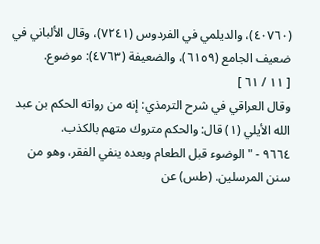(٤٠٧٦٠)، والديلمي في الفردوس (٧٢٤١)، وقال الألباني في ضعيف الجامع (٦١٥٩)، والضعيفة (٤٧٦٣): موضوع.
[ ١١ / ٦١ ]
وقال العراقي في شرح الترمذي: إنه من رواته الحكم بن عبد الله الأيلي (١) قال: والحكم متروك متهم بالكذب.
٩٦٦٤ - "الوضوء قبل الطعام وبعده ينفي الفقر، وهو من سنن المرسلين. (طس) عن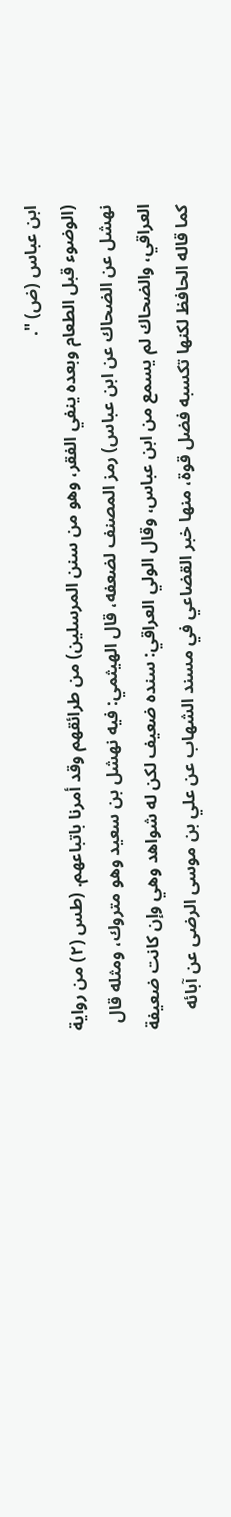ابن عباس (ض) ".
(الوضوء قبل الطعام وبعده ينفي الفقر، وهو من سنن المرسلين) من طرائقهم وقد أمرنا باتباعهم. (طس (٢) من رواية نهشل عن الضحاك عن ابن عباس) رمز المصنف لضعفه، قال الهيثمي: فيه نهشل بن سعيد وهو متروك، ومثله قال العراقي، والضحاك لم يسمع من ابن عباس، وقال الولي العراقي: سنده ضعيف لكن له شواهد وهي وإن كانت ضعيفة كما قاله الحافظ لكنها تكسبه فضل قوة، منها خبر القضاعي في مسند الشهاب عن علي بن موسى الرضى عن آبائه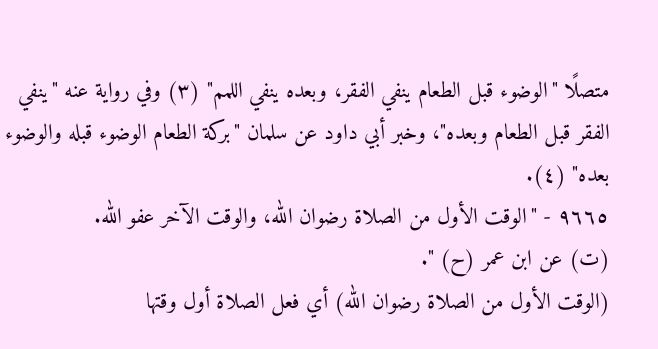متصلًا "الوضوء قبل الطعام ينفي الفقر، وبعده ينفي اللمم" (٣) وفي رواية عنه "ينفي الفقر قبل الطعام وبعده"، وخبر أبي داود عن سلمان "بركة الطعام الوضوء قبله والوضوء بعده" (٤).
٩٦٦٥ - "الوقت الأول من الصلاة رضوان الله، والوقت الآخر عفو الله.
(ت) عن ابن عمر (ح) ".
(الوقت الأول من الصلاة رضوان الله) أي فعل الصلاة أول وقتها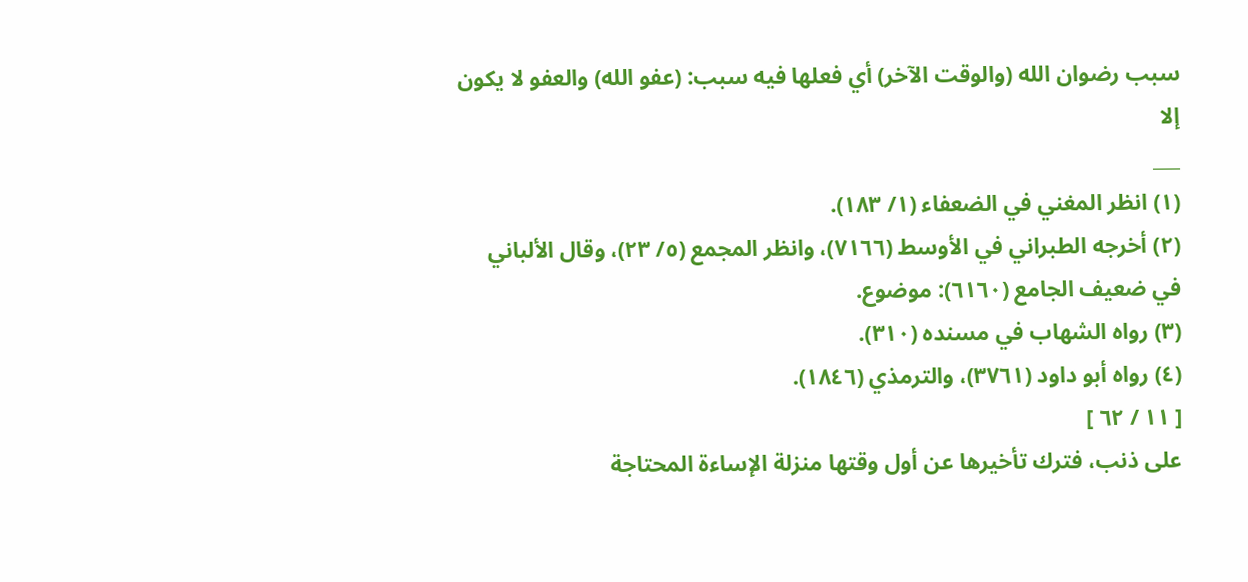سبب رضوان الله (والوقت الآخر) أي فعلها فيه سبب: (عفو الله) والعفو لا يكون إلا
___
(١) انظر المغني في الضعفاء (١/ ١٨٣).
(٢) أخرجه الطبراني في الأوسط (٧١٦٦)، وانظر المجمع (٥/ ٢٣)، وقال الألباني في ضعيف الجامع (٦١٦٠): موضوع.
(٣) رواه الشهاب في مسنده (٣١٠).
(٤) رواه أبو داود (٣٧٦١)، والترمذي (١٨٤٦).
[ ١١ / ٦٢ ]
على ذنب، فترك تأخيرها عن أول وقتها منزلة الإساءة المحتاجة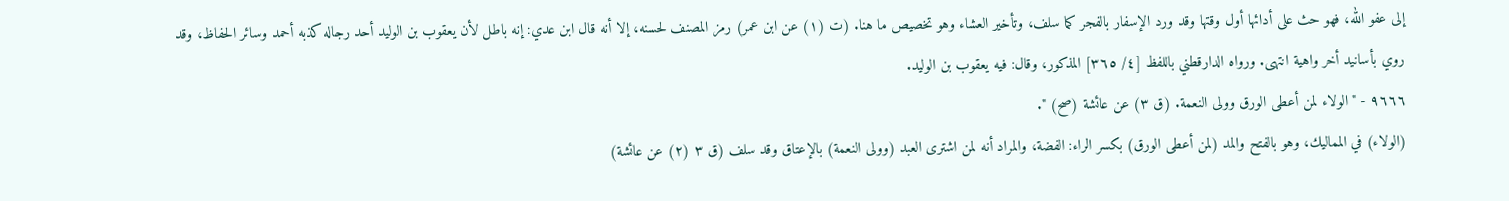إلى عفو الله، فهو حث على أدائها أول وقتها وقد ورد الإسفار بالفجر كما سلف، وتأخير العشاء وهو تخصيص ما هنا. (ت (١) عن ابن عمر) رمز المصنف لحسنه، إلا أنه قال ابن عدي: إنه باطل لأن يعقوب بن الوليد أحد رجاله كذبه أحمد وسائر الحفاظ، وقد روي بأسانيد أخر واهية انتهى. ورواه الدارقطني باللفظ [٤/ ٣٦٥] المذكور، وقال: فيه يعقوب بن الوليد.
٩٦٦٦ - "الولاء لمن أعطى الورق وولى النعمة. (ق ٣) عن عائشة (صح) ".
(الولاء) في المماليك، وهو بالفتح والمد (لمن أعطى الورق) بكسر الراء: الفضة، والمراد أنه لمن اشترى العبد (وولى النعمة) بالإعتاق وقد سلف (ق ٣ (٢) عن عائشة)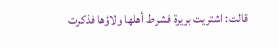قالت: اشتريت بريرة فشرط أهلها ولاؤها فذكرت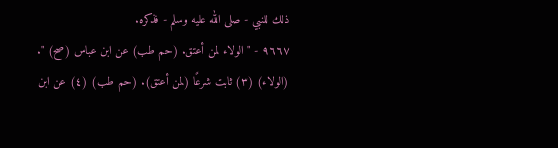ذلك للنبي - صلى الله عليه وسلم - فذكره.
٩٦٦٧ - "الولاء لمن أعتق. (حم طب) عن ابن عباس (صح) ".
(الولاء) (٣) ثابت شرعًا (لمن أعتق). (حم طب) (٤) عن ابن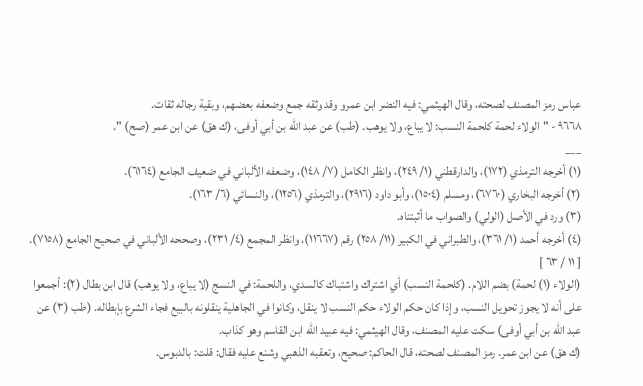عباس رمز المصنف لصحته، وقال الهيثمي: فيه النضر ابن عمرو وقد وثقه جمع وضعفه بعضهم، وبقية رجاله ثقات.
٩٦٦٨ - "الولاء لحمة كلحمة النسب: لا يباع، ولا يوهب. (طب) عن عبد الله بن أبي أوفى، (ك هق) عن ابن عمر (صح) ".
___
(١) أخرجه الترمذي (١٧٢)، والدارقطني (١/ ٢٤٩)، وانظر الكامل (٧/ ١٤٨)، وضعفه الألباني في ضعيف الجامع (٦١٦٤).
(٢) أخرجه البخاري (٦٧٦٠)، ومسلم (١٥٠٤)، وأبو داود (٢٩١٦)، والترمذي (١٢٥٦)، والنسائي (٦/ ١٦٣).
(٣) ورد في الأصل (الولي) والصواب ما أثبتناه.
(٤) أخرجه أحمد (١/ ٣٦١)، والطبراني في الكبير (١١/ ٢٥٨) رقم (١١٦٦٧)، وانظر المجمع (٤/ ٢٣١)، وصححه الألباني في صحيح الجامع (٧١٥٨).
[ ١١ / ٦٣ ]
(الولاء (١) لحمة) بضم اللام. (كلحمة النسب) أي اشتراك واشتباك كالسدي، واللحمة: في النسج (لا يباع، ولا يوهب) قال ابن بطال (٢): أجمعوا على أنه لا يجوز تحويل النسب، وإذا كان حكم الولاء حكم النسب لا ينقل، وكانوا في الجاهلية ينقلونه بالبيع فجاء الشرع بإبطاله. (طب (٣) عن عبد الله بن أبي أوفى) سكت عليه المصنف، وقال الهيثمي: فيه عبيد الله ابن القاسم وهو كذاب.
(ك هق) عن ابن عمر. رمز المصنف لصحته، قال الحاكم: صحيح، وتعقبه الذهبي وشنع عليه فقال: قلت: بالدبوس.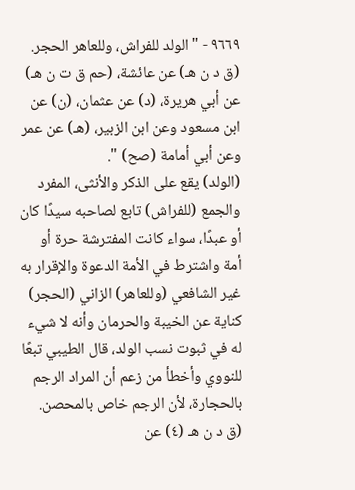٩٦٦٩ - "الولد للفراش، وللعاهر الحجر. (ق د ن هـ) عن عائشة، (حم ق ت ن هـ) عن أبي هريرة، (د) عن عثمان، (ن) عن ابن مسعود وعن ابن الزبير، (هـ) عن عمر وعن أبي أمامة (صح) ".
(الولد) يقع على الذكر والأنثى، المفرد والجمع (للفراش) تابع لصاحبه سيدًا كان أو عبدًا، سواء كانت المفترشة حرة أو أمة واشترط في الأمة الدعوة والإقرار به غير الشافعي (وللعاهر) الزاني (الحجر) كناية عن الخيبة والحرمان وأنه لا شيء له في ثبوت نسب الولد، قال الطيبي تبعًا للنووي وأخطأ من زعم أن المراد الرجم بالحجارة، لأن الرجم خاص بالمحصن. (ق د ن هـ (٤) عن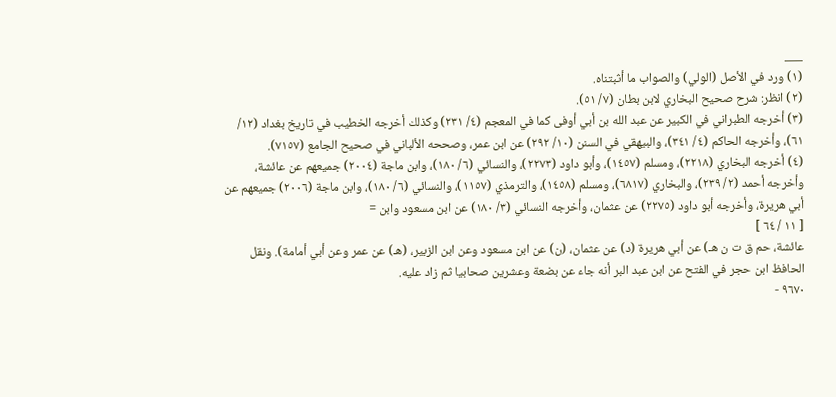___
(١) ورد في الأصل (الولي) والصواب ما أثبتناه.
(٢) انظر: شرح صحيح البخاري لابن بطان (٧/ ٥١).
(٣) أخرجه الطبراني في الكبير عن عبد الله بن أبي أوفى كما في المعجم (٤/ ٢٣١) وكذلك أخرجه الخطيب في تاريخ بغداد (١٢/ ٦١)، وأخرجه الحاكم (٤/ ٣٤١)، والبيهقي في السنن (١٠/ ٢٩٢) عن ابن عمر، وصححه الألباني في صحيح الجامع (٧١٥٧).
(٤) أخرجه البخاري (٢٢١٨)، ومسلم (١٤٥٧)، وأبو داود (٢٢٧٣)، والنسائي (٦/ ١٨٠)، وابن ماجة (٢٠٠٤) جميعهم عن عائشة، وأخرجه أحمد (٢/ ٢٣٩)، والبخاري (٦٨١٧)، ومسلم (١٤٥٨)، والترمذي (١١٥٧)، والنسائي (٦/ ١٨٠)، وابن ماجة (٢٠٠٦) جميعهم عن أبي هريرة، وأخرجه أبو داود (٢٢٧٥) عن عثمان، وأخرجه النسائي (٣/ ١٨٠) عن ابن مسعود وابن =
[ ١١ / ٦٤ ]
عائشة، حم ق ت ن هـ) عن أبي هريرة (د) عن عثمان، (ن) عن ابن مسعود وعن ابن الزبير، (هـ) عن عمر وعن أبي أمامة). ونقل الحافظ ابن حجر في الفتح عن ابن عبد البر أنه جاء عن بضعة وعشرين صحابيا ثم زاد عليه.
٩٦٧٠ -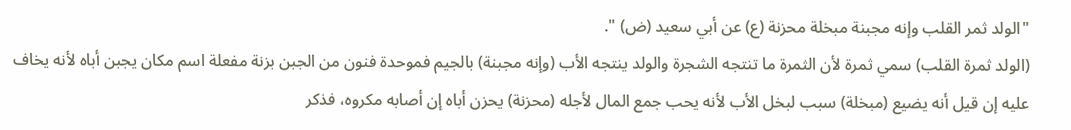"الولد ثمر القلب وإنه مجبنة مبخلة محزنة (ع) عن أبي سعيد (ض) ".
(الولد ثمرة القلب) سمي ثمرة لأن الثمرة ما تنتجه الشجرة والولد ينتجه الأب (وإنه مجبنة) بالجيم فموحدة فنون من الجبن بزنة مفعلة اسم مكان يجبن أباه لأنه يخاف عليه إن قيل أنه يضيع (مبخلة) سبب لبخل الأب لأنه يحب جمع المال لأجله (محزنة) يحزن أباه إن أصابه مكروه، فذكر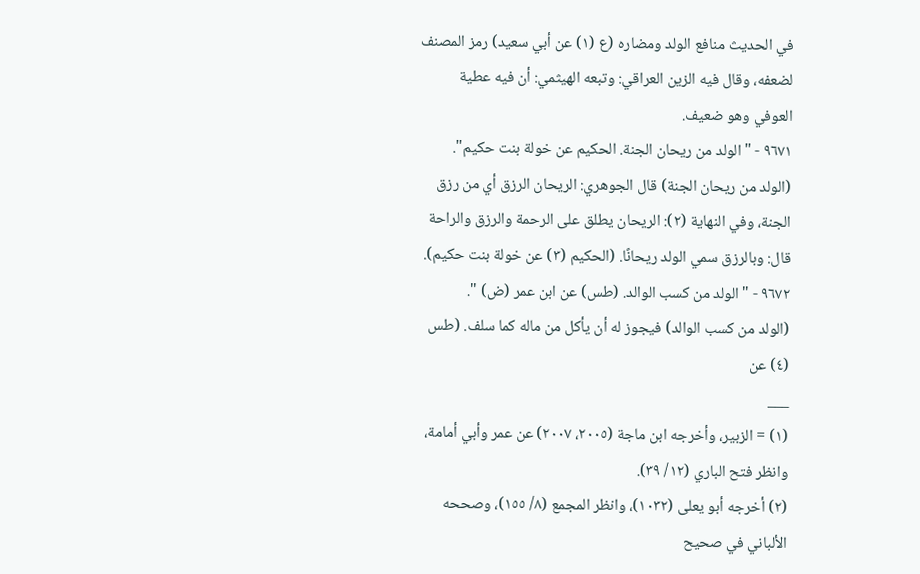في الحديث منافع الولد ومضاره (ع (١) عن أبي سعيد) رمز المصنف لضعفه، وقال فيه الزين العراقي: وتبعه الهيثمي: أن فيه عطية العوفي وهو ضعيف.
٩٦٧١ - "الولد من ريحان الجنة. الحكيم عن خولة بنت حكيم".
(الولد من ريحان الجنة) قال الجوهري: الريحان الرزق أي من رزق الجنة، وفي النهاية (٢): الريحان يطلق على الرحمة والرزق والراحة قال: وبالرزق سمي الولد ريحانًا. (الحكيم (٣) عن خولة بنت حكيم).
٩٦٧٢ - "الولد من كسب الوالد. (طس) عن ابن عمر (ض) ".
(الولد من كسب الوالد) فيجوز له أن يأكل من ماله كما سلف. (طس (٤) عن
___
(١) = الزبير، وأخرجه ابن ماجة (٢٠٠٥، ٢٠٠٧) عن عمر وأبي أمامة، وانظر فتح الباري (١٢/ ٣٩).
(٢) أخرجه أبو يعلى (١٠٣٢)، وانظر المجمع (٨/ ١٥٥)، وصححه الألباني في صحيح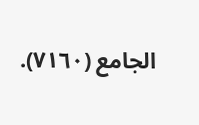الجامع (٧١٦٠).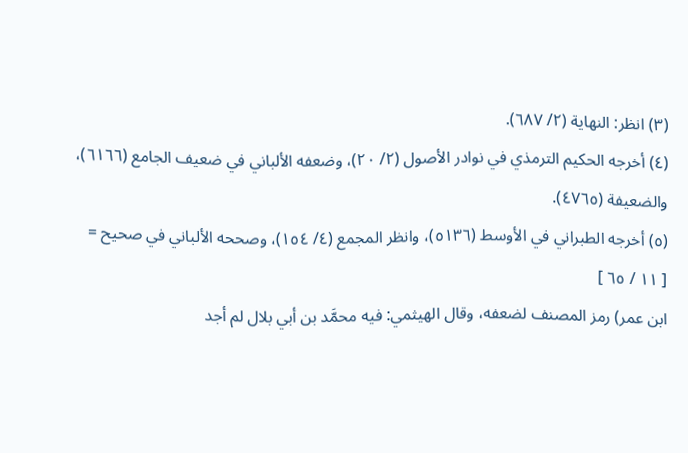(٣) انظر: النهاية (٢/ ٦٨٧).
(٤) أخرجه الحكيم الترمذي في نوادر الأصول (٢/ ٢٠)، وضعفه الألباني في ضعيف الجامع (٦١٦٦)، والضعيفة (٤٧٦٥).
(٥) أخرجه الطبراني في الأوسط (٥١٣٦)، وانظر المجمع (٤/ ١٥٤)، وصححه الألباني في صحيح =
[ ١١ / ٦٥ ]
ابن عمر) رمز المصنف لضعفه، وقال الهيثمي: فيه محمَّد بن أبي بلال لم أجد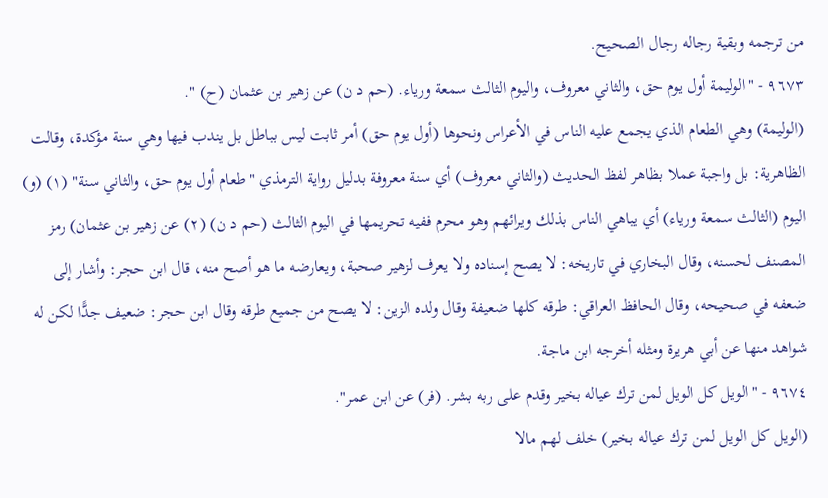من ترجمه وبقية رجاله رجال الصحيح.
٩٦٧٣ - "الوليمة أول يوم حق، والثاني معروف، واليوم الثالث سمعة ورياء. (حم د ن) عن زهير بن عثمان (ح) ".
(الوليمة) وهي الطعام الذي يجمع عليه الناس في الأعراس ونحوها (أول يوم حق) أمر ثابت ليس بباطل بل يندب فيها وهي سنة مؤكدة، وقالت الظاهرية: بل واجبة عملا بظاهر لفظ الحديث (والثاني معروف) أي سنة معروفة بدليل رواية الترمذي "طعام أول يوم حق، والثاني سنة" (١) (و) اليوم (الثالث سمعة ورياء) أي يباهي الناس بذلك ويرائهم وهو محرم ففيه تحريمها في اليوم الثالث (حم د ن) (٢) عن زهير بن عثمان) رمز المصنف لحسنه، وقال البخاري في تاريخه: لا يصح إسناده ولا يعرف لزهير صحبة، ويعارضه ما هو أصح منه، قال ابن حجر: وأشار إلى ضعفه في صحيحه، وقال الحافظ العراقي: طرقه كلها ضعيفة وقال ولده الزين: لا يصح من جميع طرقه وقال ابن حجر: ضعيف جدًّا لكن له شواهد منها عن أبي هريرة ومثله أخرجه ابن ماجة.
٩٦٧٤ - "الويل كل الويل لمن ترك عياله بخير وقدم على ربه بشر. (فر) عن ابن عمر".
(الويل كل الويل لمن ترك عياله بخير) خلف لهم مالا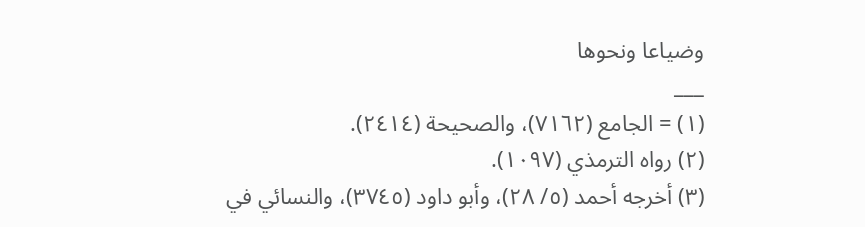وضياعا ونحوها
___
(١) = الجامع (٧١٦٢)، والصحيحة (٢٤١٤).
(٢) رواه الترمذي (١٠٩٧).
(٣) أخرجه أحمد (٥/ ٢٨)، وأبو داود (٣٧٤٥)، والنسائي في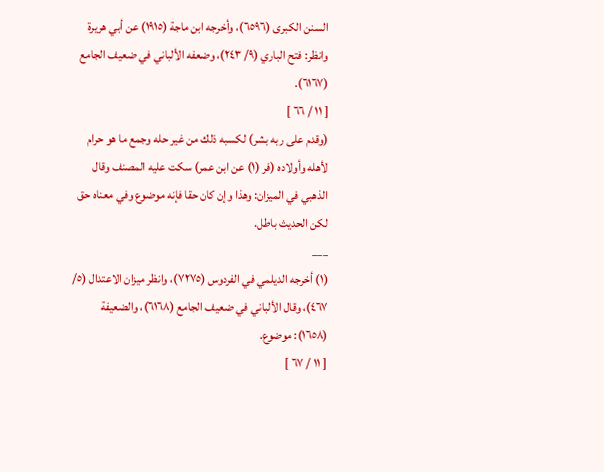السنن الكبرى (٦٥٩٦)، وأخرجه ابن ماجة (١٩١٥) عن أبي هريرة وانظر: فتح الباري (٩/ ٢٤٣)، وضعفه الألباني في ضعيف الجامع (٦١٦٧).
[ ١١ / ٦٦ ]
(وقدم على ربه بشر) لكسبه ذلك من غير حله وجمع ما هو حرام لأهله وأولاده (فر (١) عن ابن عمر) سكت عليه المصنف وقال الذهبي في الميزان: وهذا وإن كان حقا فإنه موضوع وفي معناه حق لكن الحديث باطل.
___
(١) أخرجه الديلمي في الفردوس (٧٢٧٥)، وانظر ميزان الاعتدال (٥/ ٤٦٧)، وقال الألباني في ضعيف الجامع (٦١٦٨)، والضعيفة (١٦٥٨): موضوع.
[ ١١ / ٦٧ ]